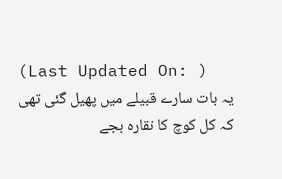(Last Updated On: )
یہ بات سارے قبیلے میں پھیل گئی تھی کہ کل کوچ کا نقارہ بجے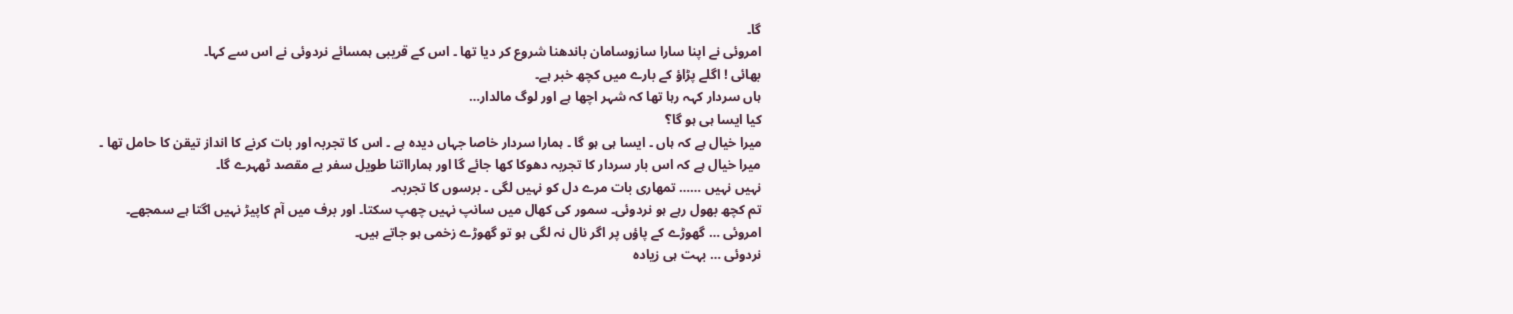گا۔
امروئی نے اپنا سارا سازوسامان باندھنا شروع کر دیا تھا ۔ اس کے قریبی ہمسائے نردوئی نے اس سے کہا۔
بھائی ! اگلے پڑاؤ کے بارے میں کچھ خبر ہے۔
ہاں سردار کہہ رہا تھا کہ شہر اچھا ہے اور لوگ مالدار…
کیا ایسا ہی ہو گا؟
میرا خیال ہے کہ ہاں ۔ ایسا ہی ہو گا ۔ ہمارا سردار خاصا جہاں دیدہ ہے ۔ اس کا تجربہ اور بات کرنے کا انداز تیقن کا حامل تھا ۔
میرا خیال ہے کہ اس بار سردار کا تجربہ دھوکا کھا جائے گا اور ہمارااتنا طویل سفر بے مقصد ٹھہرے گا۔
نہیں نہیں …… تمھاری بات مرے دل کو نہیں لگی ۔ برسوں کا تجربہ۔
تم کچھ بھول رہے ہو نردوئی۔ سمور کی کھال میں سانپ نہیں چھپ سکتا۔ اور برف میں آم کاپیڑ نہیں اگتا ہے سمجھے۔
امروئی … گھوڑے کے پاؤں پر اگر نال نہ لگی ہو تو گھوڑے زخمی ہو جاتے ہیں۔
نردوئی … بہت ہی زیادہ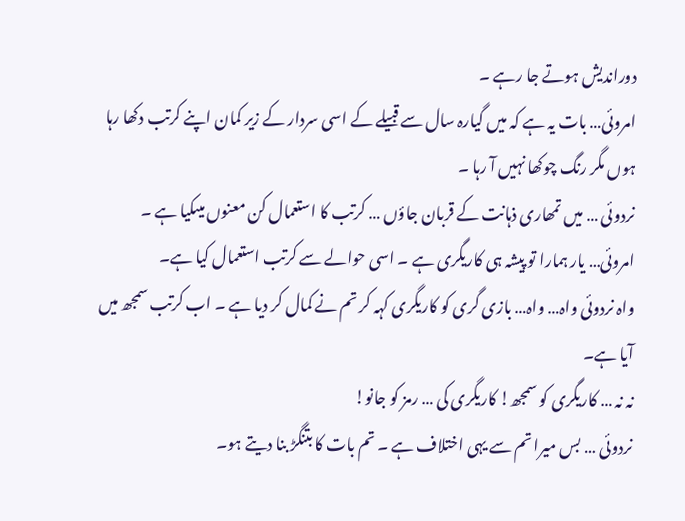دوراندیش ہوتے جا رہے ۔
امروئی… بات یہ ہے کہ میں گیارہ سال سے قبیلے کے اسی سردار کے زیر کمان اپنے کرتب دکھا رہا ہوں مگر رنگ چوکھا نہیں آ رہا ۔
نردوئی … میں تمھاری ذہانت کے قربان جاؤں … کرتب کا استعمال کن معنوں میںکیا ہے ۔
امروئی… یار ہمارا تو پیشہ ہی کاریگری ہے ۔ اسی حوالے سے کرتب استعمال کیا ہے۔
واہ نردوئی واہ… واہ… بازی گری کو کاریگری کہہ کر تم نے کمال کر دیا ہے ۔ اب کرتب سمجھ میں آیا ہے۔
نہ نہ … کاریگری کو سمجھ! کاریگری کی … رمز کو جانو!
نردوئی … بس میرا تم سے یہی اختلاف ہے ۔ تم بات کا بتنگڑ بنا دیتے ہو۔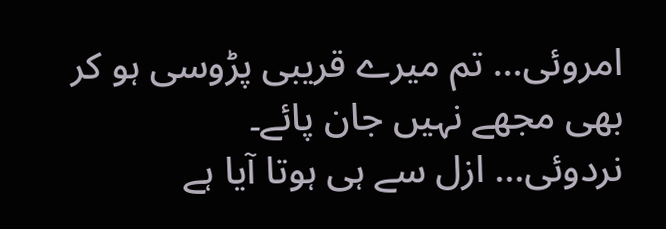امروئی… تم میرے قریبی پڑوسی ہو کر بھی مجھے نہیں جان پائے۔
نردوئی… ازل سے ہی ہوتا آیا ہے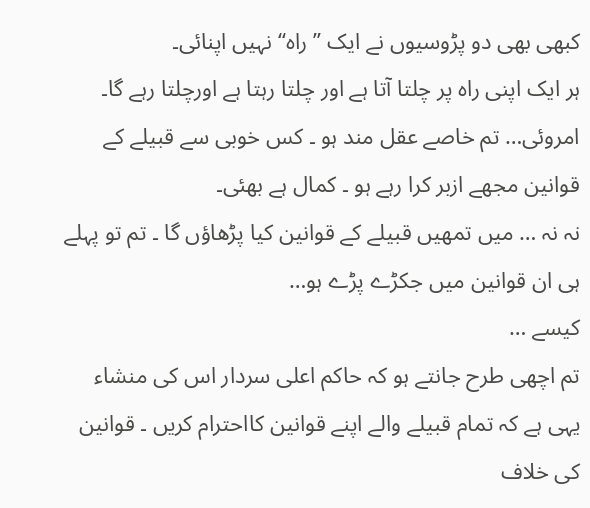کبھی بھی دو پڑوسیوں نے ایک ’’ راہ‘‘ نہیں اپنائی۔
ہر ایک اپنی راہ پر چلتا آتا ہے اور چلتا رہتا ہے اورچلتا رہے گا۔
امروئی… تم خاصے عقل مند ہو ۔ کس خوبی سے قبیلے کے قوانین مجھے ازبر کرا رہے ہو ۔ کمال ہے بھئی۔
نہ نہ … میں تمھیں قبیلے کے قوانین کیا پڑھاؤں گا ۔ تم تو پہلے ہی ان قوانین میں جکڑے پڑے ہو…
کیسے …
تم اچھی طرح جانتے ہو کہ حاکم اعلی سردار اس کی منشاء یہی ہے کہ تمام قبیلے والے اپنے قوانین کااحترام کریں ۔ قوانین کی خلاف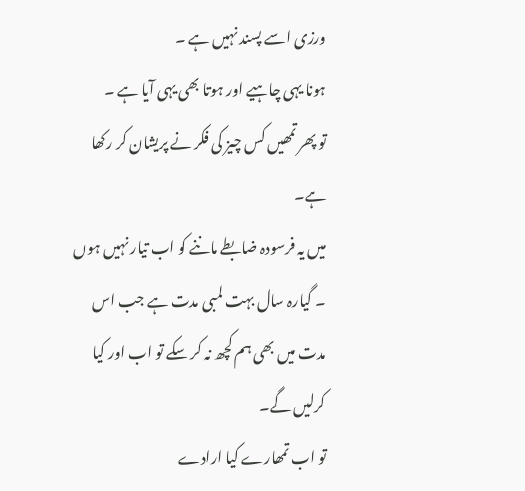ورزی اسے پسند نہیں ہے ۔
ہونا یہی چاہیے اور ہوتا بھی یہی آیا ہے ۔
تو پھر تمھیں کس چیز کی فکر نے پریشان کر رکھا ہے۔
میں یہ فرسودہ ضابطے ماننے کو اب تیار نہیں ہوں ۔ گیارہ سال بہت لمبی مدت ہے جب اس مدت میں بھی ہم کچھ نہ کر سکے تو اب اور کیا کرلیں گے۔
تو اب تمھارے کیا ارادے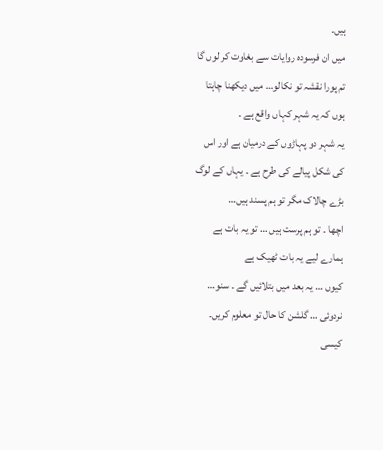ہیں۔
میں ان فرسودہ روایات سے بغاوت کر لوں گا
تم پورا نقشہ تو نکالو… میں دیکھنا چاہتا ہوں کہ یہ شہر کہاں واقع ہے ۔
یہ شہر دو پہاڑوں کے درمیان ہے اور اس کی شکل پیالے کی طرح ہے ۔ یہاں کے لوگ بڑے چالاک مگر تو ہم پسند ہیں…
اچھا ۔ تو ہم پرست ہیں … تو یہ بات ہے ہمارے لیے یہ بات ٹھیک ہے
کیوں … یہ بعد میں بتلائیں گے ۔ سنو… نردوئی … گلشن کا حال تو معلوم کریں۔
کیسی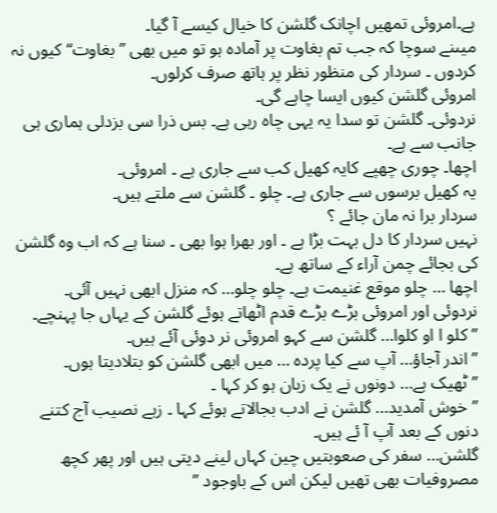ہے۔امروئی تمھیں اچانک گلشن کا خیال کیسے آ گیا۔
میںنے سوچا کہ جب تم بغاوت پر آمادہ ہو تو میں بھی ’’ بغاوت‘‘ کیوں نہ کردوں ۔ سردار کی منظور نظر پر ہاتھ صرف کرلوں۔
امروئی گلشن کیوں ایسا چاہے گی۔
نردوئی۔ گلشن تو سدا یہ یہی چاہ رہی ہے۔ بس ذرا سی بزدلی ہماری ہی جانب سے ہے۔
اچھا۔ چوری چھپے کایہ کھیل کب سے جاری ہے ۔ امروئی۔
یہ کھیل برسوں سے جاری ہے۔ چلو ۔ گلشن سے ملتے ہیں۔
سردار برا نہ مان جائے ؟
نہیں سردار کا دل بہت بڑا ہے ۔ اور بھرا ہوا بھی ۔ سنا ہے کہ اب وہ گلشن کی بجائے چمن آراء کے ساتھ ہے۔
اچھا … چلو موقع غنیمت ہے۔ چلو چلو… کہ منزل ابھی نہیں آئی۔
نردوئی اور امروئی بڑے بڑے قدم اٹھاتے ہوئے گلشن کے یہاں جا پہنچے۔
’’ کلو ا او کلوا… گلشن سے کہو امروئی نر دوئی آئے ہیں۔
’’ اندر آجاؤ… آپ سے کیا پردہ … میں ابھی گلشن کو بتلادیتا ہوں۔
’’ ٹھیک ہے… دونوں نے یک زبان ہو کر کہا ۔
’’ خوش آمدید… گلشن نے ادب بجالاتے ہوئے کہا ۔ زہے نصیب آج کتنے دنوں کے بعد آپ آ ئے ہیں۔
گلشن… سفر کی صعوبتیں چین کہاں لینے دیتی ہیں اور پھر کچھ مصروفیات بھی تھیں لیکن اس کے باوجود ’’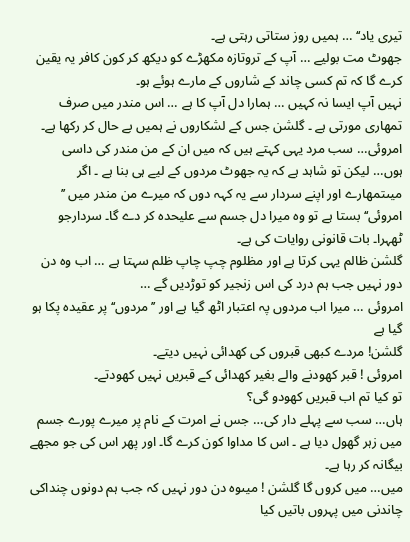تیری یاد‘‘ … ہمیں روز ستاتی رہتی ہے۔
جھوٹ مت بولیے … آپ کے تروتازہ مکھڑے کو دیکھ کر کون کافر یہ یقین کرے گا کہ تم کسی چاند کے شاروں کے مارے ہوئے ہو۔
نہیں آپ ایسا نہ کہیں … ہمارا دل آپ کا ہے … اس مندر میں صرف تمھاری مورتی ہے ۔ گلشن جس کے لشکاروں نے ہمیں بے حال کر رکھا ہے۔
امروئی… سب مرد یہی کہتے ہیں کہ میں ان کے من مندر کی داسی ہوں… لیکن تو شاہد ہے کہ یہ جھوٹ مردوں کے لیے ہی بنا ہے ۔ اگر میںتمھارے اور اپنے سردار سے یہ کہہ دوں کہ میرے من مندر میں ’’ امروئی‘‘ بستا ہے تو وہ میرا دل جسم سے علیحدہ کر دے گا۔ سردارجو ٹھہرا۔ بات قانونی روایات کی ہے۔
گلشن ظالم یہی کرتا ہے اور مظلوم چپ چاپ ظلم سہتا ہے … اب وہ دن دور نہیں جب ہم درد کی اس زنجیر کو توڑدیں گے …
امروئی … میرا اب مردوں پہ اعتبار اٹھ گیا ہے اور ’’ مردوں‘‘ پر عقیدہ پکا ہو گیا ہے
گلشن! مردے کبھی قبروں کی کھدائی نہیں دیتے۔
امروئی ! قبر کھودنے والے بغیر کھدائی کے قبریں نہیں کھودتے۔
تو کیا تم اب قبریں کھودو گی؟
ہاں… سب سے پہلے دار کی… جس نے امرت کے نام پر میرے پورے جسم میں زہر گھول دیا ہے ۔ اس کا مداوا کون کرے گا۔ اور پھر اس کی جو مجھے بیگانہ کر رہا ہے۔
میں… میں کروں گا گلشن ! میںوہ دن دور نہیں کہ جب ہم دونوں چنداکی چاندنی میں پہروں باتیں کیا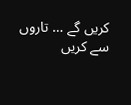کریں گے … تاروں سے کریں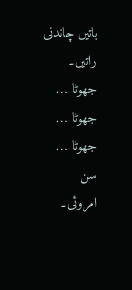باتیں چاندنی راتیں۔
جھوٹا … جھوٹا … جھوٹا … سن امروئی۔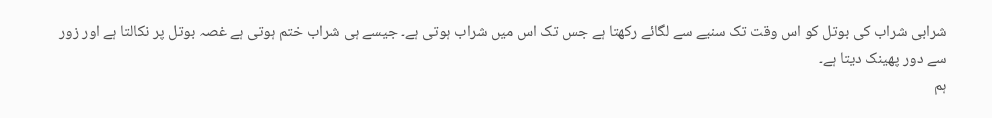شرابی شراب کی بوتل کو اس وقت تک سنیے سے لگائے رکھتا ہے جس تک اس میں شراب ہوتی ہے۔ جیسے ہی شراب ختم ہوتی ہے غصہ بوتل پر نکالتا ہے اور زور سے دور پھینک دیتا ہے۔
ہم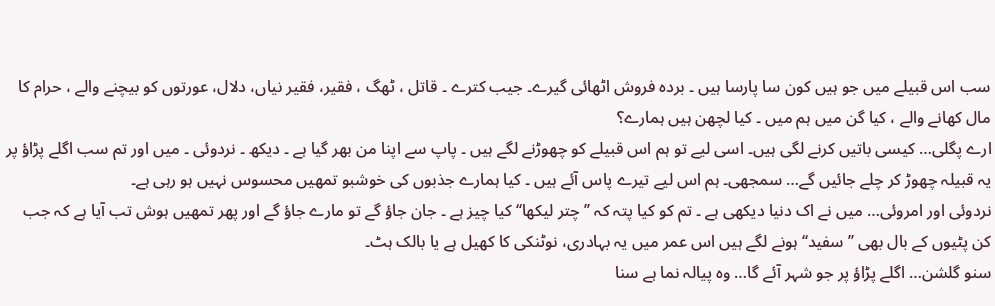سب اس قبیلے میں جو ہیں کون سا پارسا ہیں ۔ بردہ فروش اٹھائی گیرے۔ جیب کترے ۔ قاتل ، ٹھگ ، فقیر، فقیر نیاں، دلال، عورتوں کو بیچنے والے ، حرام کا مال کھانے والے ، کیا گن میں ہم میں ۔ کیا لچھن ہیں ہمارے؟
ارے پگلی… کیسی باتیں کرنے لگی ہیں۔ اسی لیے تو ہم اس قبیلے کو چھوڑنے لگے ہیں ۔ پاپ سے اپنا من بھر گیا ہے ۔ دیکھ ۔ نردوئی ۔ میں اور تم سب اگلے پڑاؤ پر یہ قبیلہ چھوڑ کر چلے جائیں گے… سمجھی۔ ہم اس لیے تیرے پاس آئے ہیں ۔ کیا ہمارے جذبوں کی خوشبو تمھیں محسوس نہیں ہو رہی ہے۔
نردوئی اور امروئی… میں نے اک دنیا دیکھی ہے ۔ تم کو کیا پتہ کہ ’’ چتر لیکھا‘‘ کیا چیز ہے ۔ جان جاؤ گے تو مارے جاؤ گے اور پھر تمھیں ہوش تب آیا ہے کہ جب کن پٹیوں کے بال بھی ’’ سفید‘‘ ہونے لگے ہیں اس عمر میں یہ بہادری، نوٹنکی کا کھیل ہے یا بالک ہٹ۔
سنو گلشن… اگلے پڑاؤ پر جو شہر آئے گا… وہ پیالہ نما ہے سنا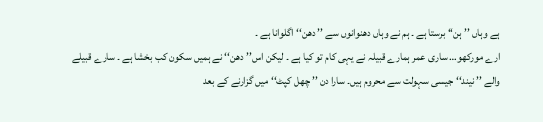ہے وہاں ’’ ہن‘‘ برستا ہے ۔ ہم نے وہاں دھنوانوں سے ’’ دھن‘‘ اگلوانا ہے ۔
ارے مورکھو… ساری عمر ہمارے قبیلہ نے یہی کام تو کیا ہے ۔ لیکن اس’’ دھن‘‘ نے ہمیں سکون کب بخشا ہے ۔ سارے قبیلے والے ’’ نیند‘‘ جیسی سہولت سے محروم ہیں۔ سارا دن ’’ چھل کپٹ‘‘ میں گزارنے کے بعد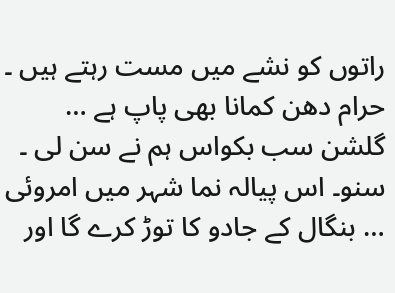راتوں کو نشے میں مست رہتے ہیں ۔ حرام دھن کمانا بھی پاپ ہے … گلشن سب بکواس ہم نے سن لی ۔ سنو۔ اس پیالہ نما شہر میں امروئی … بنگال کے جادو کا توڑ کرے گا اور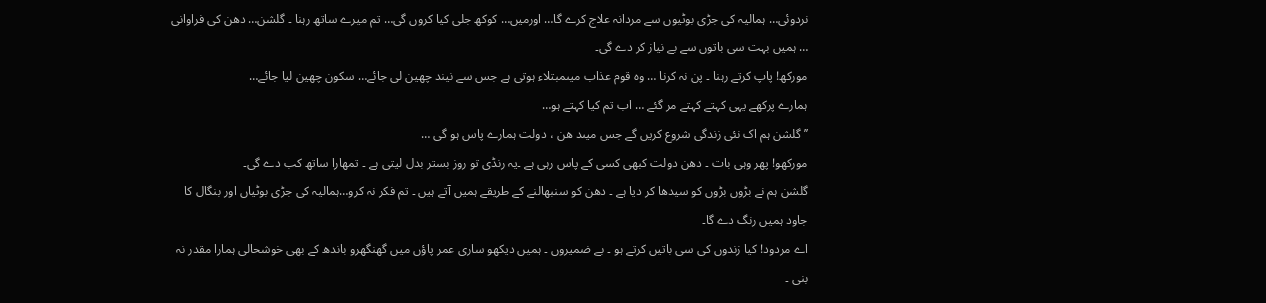نردوئی… ہمالیہ کی جڑی بوٹیوں سے مردانہ علاج کرے گا… اورمیں… کوکھ جلی کیا کروں گی… تم میرے ساتھ رہنا ۔ گلشن… دھن کی فراوانی … ہمیں بہت سی باتوں سے بے نیاز کر دے گی۔
مورکھ! پاپ کرتے رہنا ۔ پن نہ کرنا … وہ قوم عذاب میںمبتلاء ہوتی ہے جس سے نیند چھین لی جائے… سکون چھین لیا جائے…
ہمارے پرکھے یہی کہتے کہتے مر گئے … اب تم کیا کہتے ہو…
’’ گلشن ہم اک نئی زندگی شروع کریں گے جس میںد ھن ، دولت ہمارے پاس ہو گی …
مورکھو! پھر وہی بات ۔ دھن دولت کبھی کسی کے پاس رہی ہے ۔یہ رنڈی تو روز بستر بدل لیتی ہے ۔ تمھارا ساتھ کب دے گی۔
گلشن ہم نے بڑوں بڑوں کو سیدھا کر دیا ہے ۔ دھن کو سنبھالنے کے طریقے ہمیں آتے ہیں ۔ تم فکر نہ کرو…ہمالیہ کی جڑی بوٹیاں اور بنگال کا جاود ہمیں رنگ دے گا۔
اے مردود! کیا زندوں کی سی باتیں کرتے ہو ۔ بے ضمیروں ۔ ہمیں دیکھو ساری عمر پاؤں میں گھنگھرو باندھ کے بھی خوشحالی ہمارا مقدر نہ بنی ۔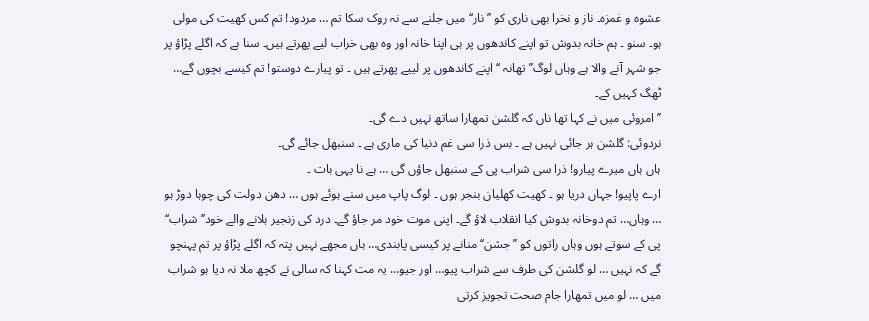عشوہ و غمزہ۔ ناز و نخرا بھی ناری کو ’’ نار‘‘ میں جلنے سے نہ روک سکا تم … مردود! تم کس کھیت کی مولی ہو۔ سنو ۔ ہم خانہ بدوش تو اپنے کاندھوں پر ہی اپنا خانہ اور وہ بھی خراب لیے پھرتے ہیں۔ سنا ہے کہ اگلے پڑاؤ پر جو شہر آنے والا ہے وہاں لوگ’’ تھانہ ‘‘ اپنے کاندھوں پر لییے پھرتے ہیں ۔ تو پیارے دوستو! تم کیسے بچوں گے… ٹھگ کہیں کے۔
’’ امروئی میں نے کہا تھا ناں کہ گلشن تمھارا ساتھ نہیں دے گی۔
نردوئی: گلشن ہر جائی نہیں ہے ۔ بس ذرا سی غم دنیا کی ماری ہے ۔ سنبھل جائے گی۔
ہاں ہاں میرے پیارو! ذرا سی شراب پی کے سنبھل جاؤں گی … ہے نا یہی بات ۔
ارے پاپیو! جہاں دریا ہو ۔ کھیت کھلیان بنجر ہوں ۔ لوگ پاپ میں سنے ہوئے ہوں … دھن دولت کی چوہا دوڑ ہو … وہاں… تم دوخانہ بدوش کیا انقلاب لاؤ گے۔ اپنی موت خود مر جاؤ گے۔ درد کی زنجیر ہلانے والے خود’’ شراب‘‘ پی کے سوتے ہوں وہاں راتوں کو ’’ جشن‘‘ منانے پر کیسی پابندی… ہاں مجھے نہیں پتہ کہ اگلے پڑاؤ پر تم پہنچو گے کہ نہیں … لو گلشن کی طرف سے شراب پیو… اور جیو… یہ مت کہنا کہ سالی نے کچھ ملا نہ دیا ہو شراب میں … لو میں تمھارا جام صحت تجویز کرتی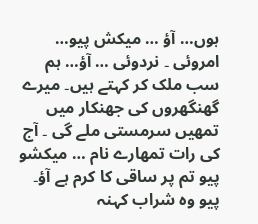ہوں… آؤ … میکش پیو… امروئی ۔ نردوئی … آؤ… ہم سب ملک کر کہتے ہیں۔ میرے گھنگھروں کی جھنکار میں تمھیں سرمستی ملے گی ۔ آج کی رات تمھارے نام … میکشو پیو تم پر ساقی کا کرم ہے آؤ۔ پیو وہ شراب کہنہ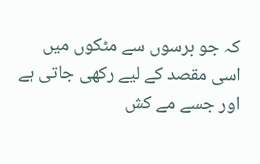کہ جو برسوں سے مٹکوں میں اسی مقصد کے لیے رکھی جاتی ہے اور جسے مے کش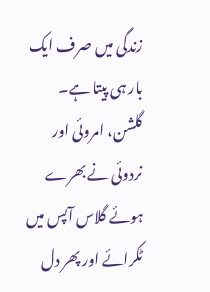زندگی میں صرف ایک بار ہی پیتا ہے۔
گلشن، امروئی اور نردوئی نے بھرے ہوئے گلاس آپس میں ٹکرائے اور پھر دل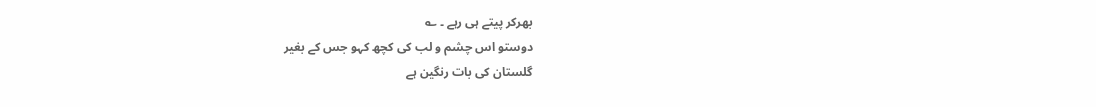بھرکر پیتے ہی رہے ۔ ؎
دوستو اس چشم و لب کی کچھ کہو جس کے بغیر
گلستان کی بات رنگین ہے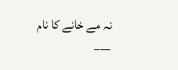نہ مے خانے کا نام
___